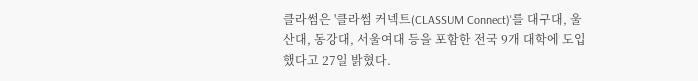클라썸은 '클라썸 커넥트(CLASSUM Connect)'를 대구대, 울산대, 동강대, 서울여대 등을 포함한 전국 9개 대학에 도입했다고 27일 밝혔다.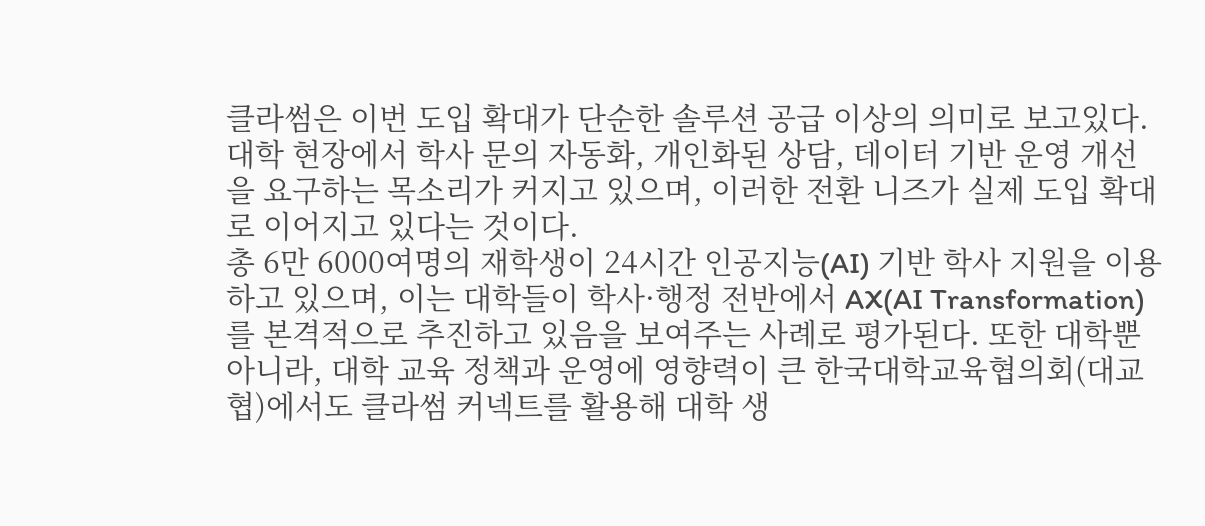클라썸은 이번 도입 확대가 단순한 솔루션 공급 이상의 의미로 보고있다. 대학 현장에서 학사 문의 자동화, 개인화된 상담, 데이터 기반 운영 개선을 요구하는 목소리가 커지고 있으며, 이러한 전환 니즈가 실제 도입 확대로 이어지고 있다는 것이다.
총 6만 6000여명의 재학생이 24시간 인공지능(AI) 기반 학사 지원을 이용하고 있으며, 이는 대학들이 학사·행정 전반에서 AX(AI Transformation)를 본격적으로 추진하고 있음을 보여주는 사례로 평가된다. 또한 대학뿐 아니라, 대학 교육 정책과 운영에 영향력이 큰 한국대학교육협의회(대교협)에서도 클라썸 커넥트를 활용해 대학 생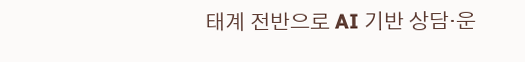태계 전반으로 AI 기반 상담·운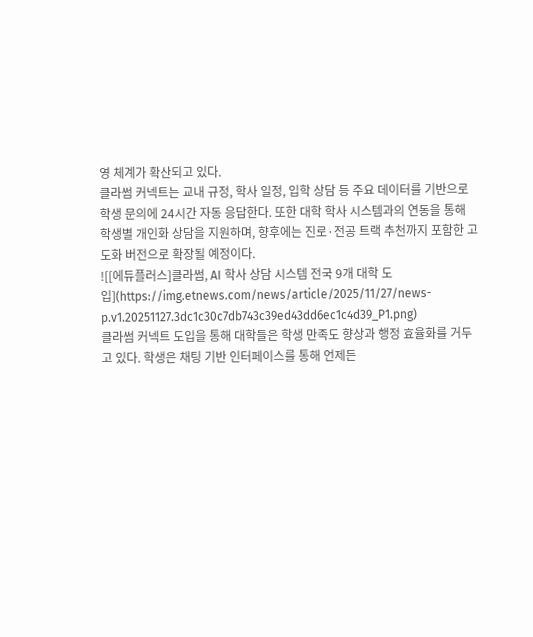영 체계가 확산되고 있다.
클라썸 커넥트는 교내 규정, 학사 일정, 입학 상담 등 주요 데이터를 기반으로 학생 문의에 24시간 자동 응답한다. 또한 대학 학사 시스템과의 연동을 통해 학생별 개인화 상담을 지원하며, 향후에는 진로·전공 트랙 추천까지 포함한 고도화 버전으로 확장될 예정이다.
![[에듀플러스]클라썸, AI 학사 상담 시스템 전국 9개 대학 도입](https://img.etnews.com/news/article/2025/11/27/news-p.v1.20251127.3dc1c30c7db743c39ed43dd6ec1c4d39_P1.png)
클라썸 커넥트 도입을 통해 대학들은 학생 만족도 향상과 행정 효율화를 거두고 있다. 학생은 채팅 기반 인터페이스를 통해 언제든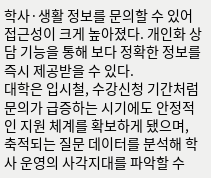학사·생활 정보를 문의할 수 있어 접근성이 크게 높아졌다. 개인화 상담 기능을 통해 보다 정확한 정보를 즉시 제공받을 수 있다.
대학은 입시철, 수강신청 기간처럼 문의가 급증하는 시기에도 안정적인 지원 체계를 확보하게 됐으며, 축적되는 질문 데이터를 분석해 학사 운영의 사각지대를 파악할 수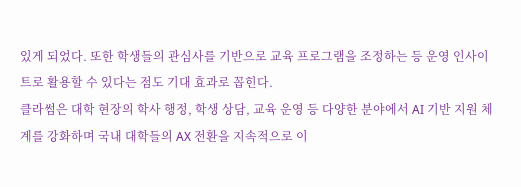있게 되었다. 또한 학생들의 관심사를 기반으로 교육 프로그램을 조정하는 등 운영 인사이트로 활용할 수 있다는 점도 기대 효과로 꼽힌다.
클라썸은 대학 현장의 학사 행정, 학생 상담, 교육 운영 등 다양한 분야에서 AI 기반 지원 체계를 강화하며 국내 대학들의 AX 전환을 지속적으로 이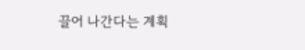끌어 나간다는 계획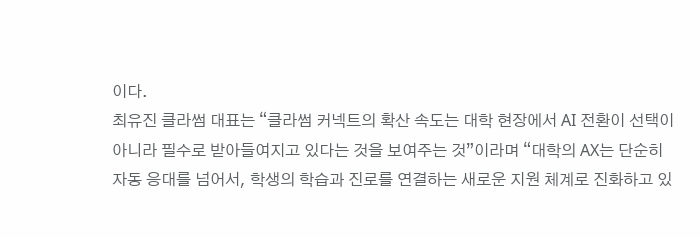이다.
최유진 클라썸 대표는 “클라썸 커넥트의 확산 속도는 대학 현장에서 AI 전환이 선택이 아니라 필수로 받아들여지고 있다는 것을 보여주는 것”이라며 “대학의 AX는 단순히 자동 응대를 넘어서, 학생의 학습과 진로를 연결하는 새로운 지원 체계로 진화하고 있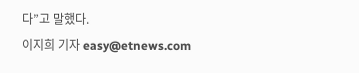다”고 말했다.
이지희 기자 easy@etnews.com